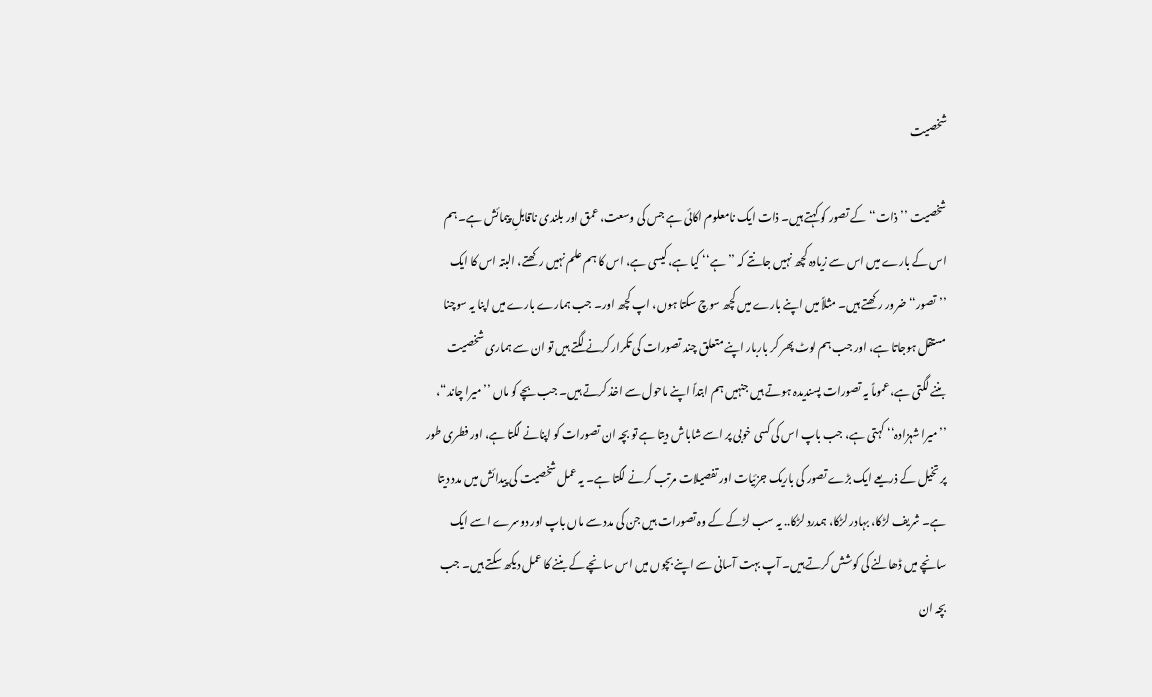شخصیت

شخصیت ’’ذات‘‘ کے تصور کو کہتے ہیں۔ ذات ایک نامعلوم اکائی ہے جس کی وسعت، عمق اور بلندی ناقابلِ پیمائش ہے۔ ہم اس کے بارے میں اس سے زیادہ کچھ نہیں جانتے کہ ’’ہے‘‘ کیا ہے، کیسی ہے، اس کا ہم علم نہیں رکھتے، البتہ اس کا ایک ’’تصور‘‘ ضرور رکھتے ہیں۔ مثلاً میں اپنے بارے میں کچھ سوچ سکتا ہوں، اپ کچھ اور۔ جب ہمارے بارے میں اپنا یہ سوچنا مستقل ہوجاتا ہے، اور جب ہم لوٹ پھر کر باربار اپنے متعلق چند تصورات کی تکرار کرنے لگتے ہیں تو ان سے ہماری شخصیت بننے لگتی ہے، عموماً یہ تصورات پسندیدہ ہوتے ہیں جنہیں ہم ابتداً اپنے ماحول سے اخذ کرتے ہیں۔ جب بچے کو ماں ’’میرا چاند“، ’’میرا شہزادہ‘‘ کہتی ہے، جب باپ اس کی کسی خوبی پر اسے شاباش دیتا ہے تو بچہ ان تصورات کو اپنانے لگتا ہے، اور فطری طور پر تخیل کے ذریعے ایک بڑے تصور کی باریک جزئیات اور تفصیلات مرتب کرنے لگتا ہے۔ یہ عمل شخصیت کی پیدائش میں مدد دیتا ہے۔ شریف لڑکا، بہادر لڑکا، ہمدرد لڑکا.. یہ سب لڑکے کے وہ تصورات ہیں جن کی مدد سے ماں باپ اور دوسرے اسے ایک سانچے میں ڈھالنے کی کوشش کرتے ہیں۔ آپ بہت آسانی سے اپنے بچوں میں اس سانچے کے بننے کا عمل دیکھ سکتے ہیں۔ جب بچہ ان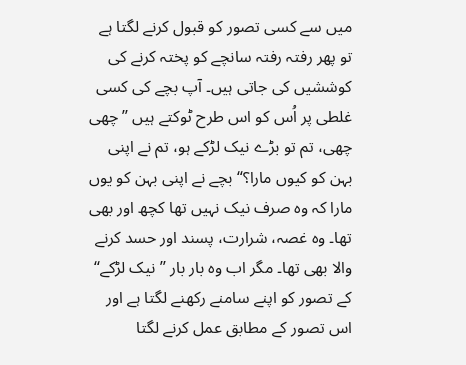میں سے کسی تصور کو قبول کرنے لگتا ہے تو پھر رفتہ رفتہ سانچے کو پختہ کرنے کی کوششیں کی جاتی ہیں۔ آپ بچے کی کسی غلطی پر اُس کو اس طرح ٹوکتے ہیں ’’چھی چھی، تم تو بڑے نیک لڑکے ہو، تم نے اپنی بہن کو کیوں مارا؟“ بچے نے اپنی بہن کو یوں مارا کہ وہ صرف نیک نہیں تھا کچھ اور بھی تھا۔ وہ غصہ، شرارت، پسند اور حسد کرنے والا بھی تھا۔ مگر اب وہ بار بار ’’نیک لڑکے‘‘ کے تصور کو اپنے سامنے رکھنے لگتا ہے اور اس تصور کے مطابق عمل کرنے لگتا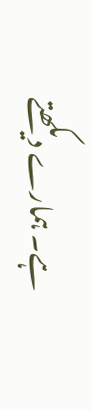ہے۔ ہمارے دیکھتے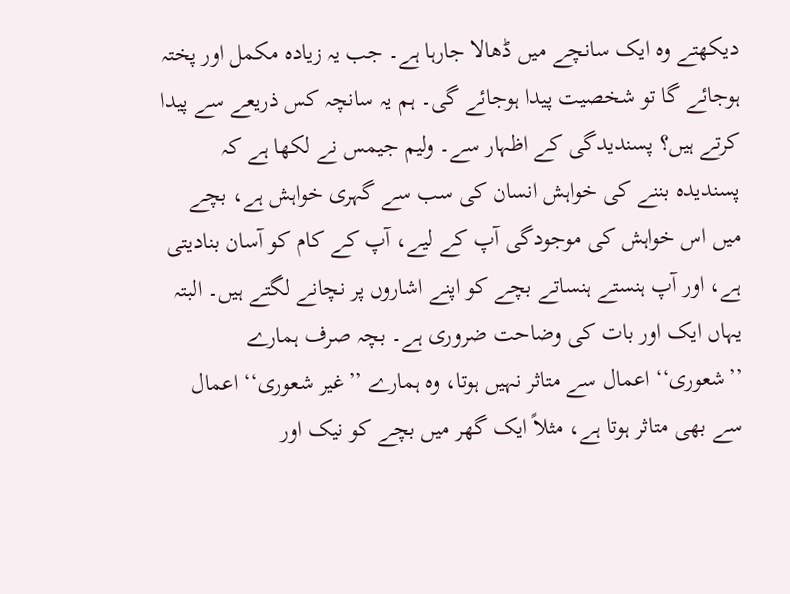دیکھتے وہ ایک سانچے میں ڈھالا جارہا ہے۔ جب یہ زیادہ مکمل اور پختہ ہوجائے گا تو شخصیت پیدا ہوجائے گی۔ ہم یہ سانچہ کس ذریعے سے پیدا کرتے ہیں؟ پسندیدگی کے اظہار سے۔ ولیم جیمس نے لکھا ہے کہ پسندیدہ بننے کی خواہش انسان کی سب سے گہری خواہش ہے، بچے میں اس خواہش کی موجودگی آپ کے لیے، آپ کے کام کو آسان بنادیتی ہے، اور آپ ہنستے ہنساتے بچے کو اپنے اشاروں پر نچانے لگتے ہیں۔ البتہ یہاں ایک اور بات کی وضاحت ضروری ہے۔ بچہ صرف ہمارے ’’شعوری‘‘ اعمال سے متاثر نہیں ہوتا، وہ ہمارے ’’غیر شعوری‘‘ اعمال سے بھی متاثر ہوتا ہے، مثلاً ایک گھر میں بچے کو نیک اور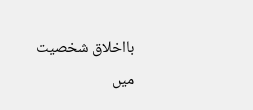بااخلاق شخصیت میں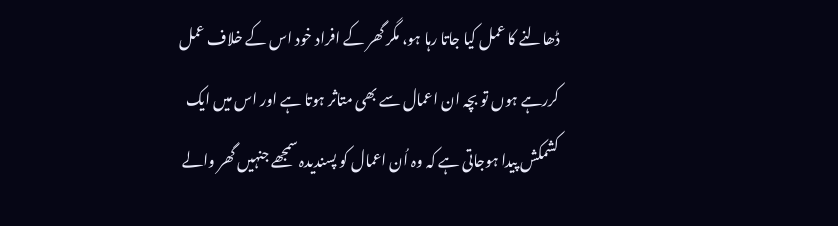ڈھالنے کا عمل کیا جاتا رہا ہو، مگر گھر کے افراد خود اس کے خلاف عمل کررہے ہوں تو بچہ ان اعمال سے بھی متاثر ہوتا ہے اور اس میں ایک کشمکش پیدا ہوجاتی ہے کہ وہ اُن اعمال کو پسندیدہ سمجھے جنہیں گھر والے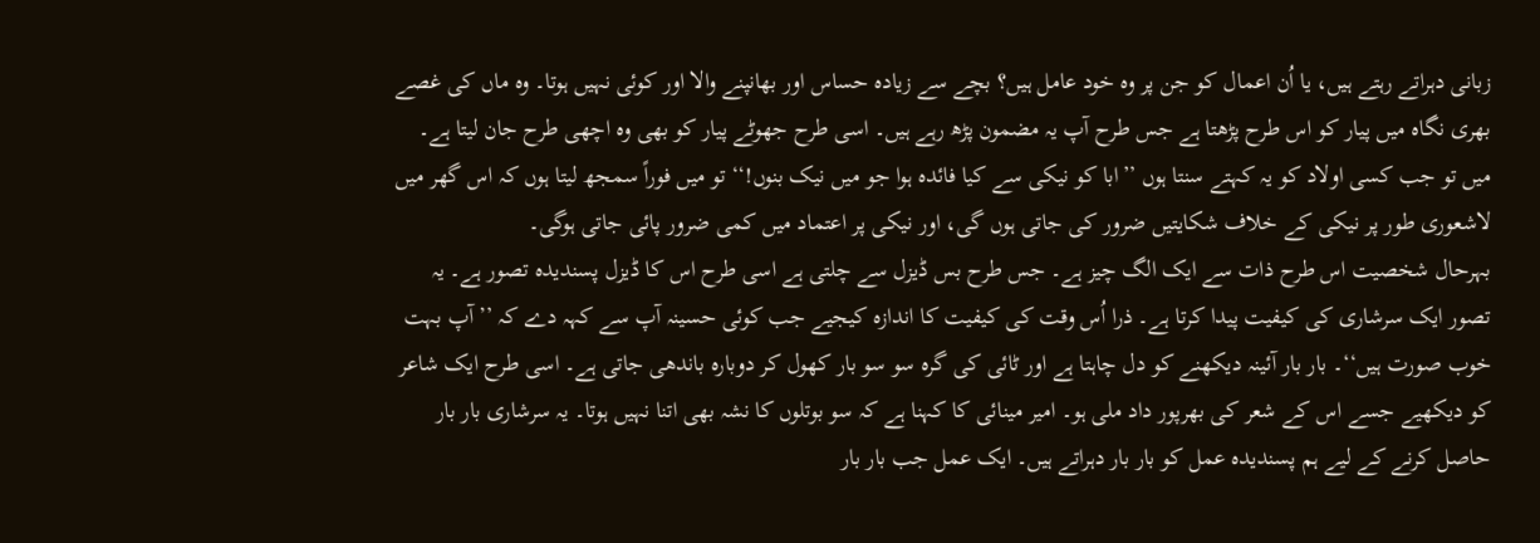زبانی دہراتے رہتے ہیں، یا اُن اعمال کو جن پر وہ خود عامل ہیں؟ بچے سے زیادہ حساس اور بھانپنے والا اور کوئی نہیں ہوتا۔ وہ ماں کی غصے بھری نگاہ میں پیار کو اس طرح پڑھتا ہے جس طرح آپ یہ مضمون پڑھ رہے ہیں۔ اسی طرح جھوٹے پیار کو بھی وہ اچھی طرح جان لیتا ہے۔ میں تو جب کسی اولاد کو یہ کہتے سنتا ہوں ’’ابا کو نیکی سے کیا فائدہ ہوا جو میں نیک بنوں!‘‘ تو میں فوراً سمجھ لیتا ہوں کہ اس گھر میں لاشعوری طور پر نیکی کے خلاف شکایتیں ضرور کی جاتی ہوں گی، اور نیکی پر اعتماد میں کمی ضرور پائی جاتی ہوگی۔
بہرحال شخصیت اس طرح ذات سے ایک الگ چیز ہے۔ جس طرح بس ڈیزل سے چلتی ہے اسی طرح اس کا ڈیزل پسندیدہ تصور ہے۔ یہ تصور ایک سرشاری کی کیفیت پیدا کرتا ہے۔ ذرا اُس وقت کی کیفیت کا اندازہ کیجیے جب کوئی حسینہ آپ سے کہہ دے کہ ’’آپ بہت خوب صورت ہیں‘‘۔ بار بار آئینہ دیکھنے کو دل چاہتا ہے اور ٹائی کی گرہ سو سو بار کھول کر دوبارہ باندھی جاتی ہے۔ اسی طرح ایک شاعر کو دیکھیے جسے اس کے شعر کی بھرپور داد ملی ہو۔ امیر مینائی کا کہنا ہے کہ سو بوتلوں کا نشہ بھی اتنا نہیں ہوتا۔ یہ سرشاری بار بار حاصل کرنے کے لیے ہم پسندیدہ عمل کو بار بار دہراتے ہیں۔ ایک عمل جب بار بار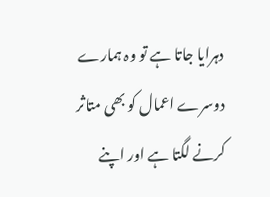دہرایا جاتا ہے تو وہ ہمارے دوسرے اعمال کو بھی متاثر کرنے لگتا ہے اور اپنے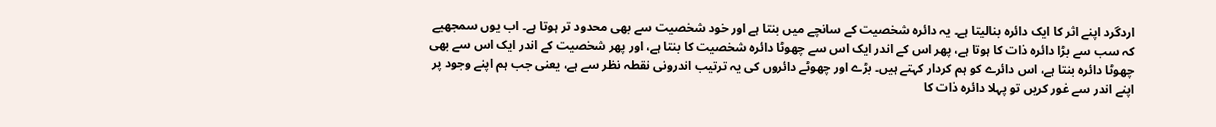اردگرد اپنے اثر کا ایک دائرہ بنالیتا ہے۔ یہ دائرہ شخصیت کے سانچے میں بنتا ہے اور خود شخصیت سے بھی محدود تر ہوتا ہے۔ اب یوں سمجھیے کہ سب سے بڑا دائرہ ذات کا ہوتا ہے، پھر اس کے اندر ایک اس سے چھوٹا دائرہ شخصیت کا بنتا ہے، اور پھر شخصیت کے اندر ایک اس سے بھی چھوٹا دائرہ بنتا ہے، اس دائرے کو ہم کردار کہتے ہیں۔ بڑے اور چھوٹے دائروں کی یہ ترتیب اندرونی نقطہ نظر سے ہے، یعنی جب ہم اپنے وجود پر اپنے اندر سے غور کریں تو پہلا دائرہ ذات کا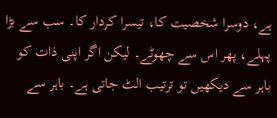ہے، دوسرا شخصیت کا، تیسرا کردار کا۔ سب سے بڑا پہلے، پھر اس سے چھوٹے۔ لیکن اگر اپنی ذات کو باہر سے دیکھیں تو ترتیب الٹ جاتی ہے۔ باہر سے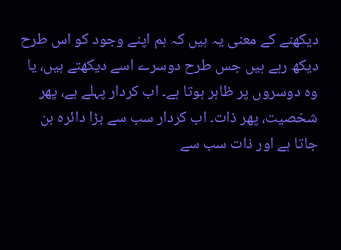دیکھنے کے معنی یہ ہیں کہ ہم اپنے وجود کو اس طرح دیکھ رہے ہیں جس طرح دوسرے اسے دیکھتے ہیں، یا وہ دوسروں پر ظاہر ہوتا ہے۔ اب کردار پہلے ہے، پھر شخصیت، پھر ذات۔ اب کردار سب سے بڑا دائرہ بن جاتا ہے اور ذات سب سے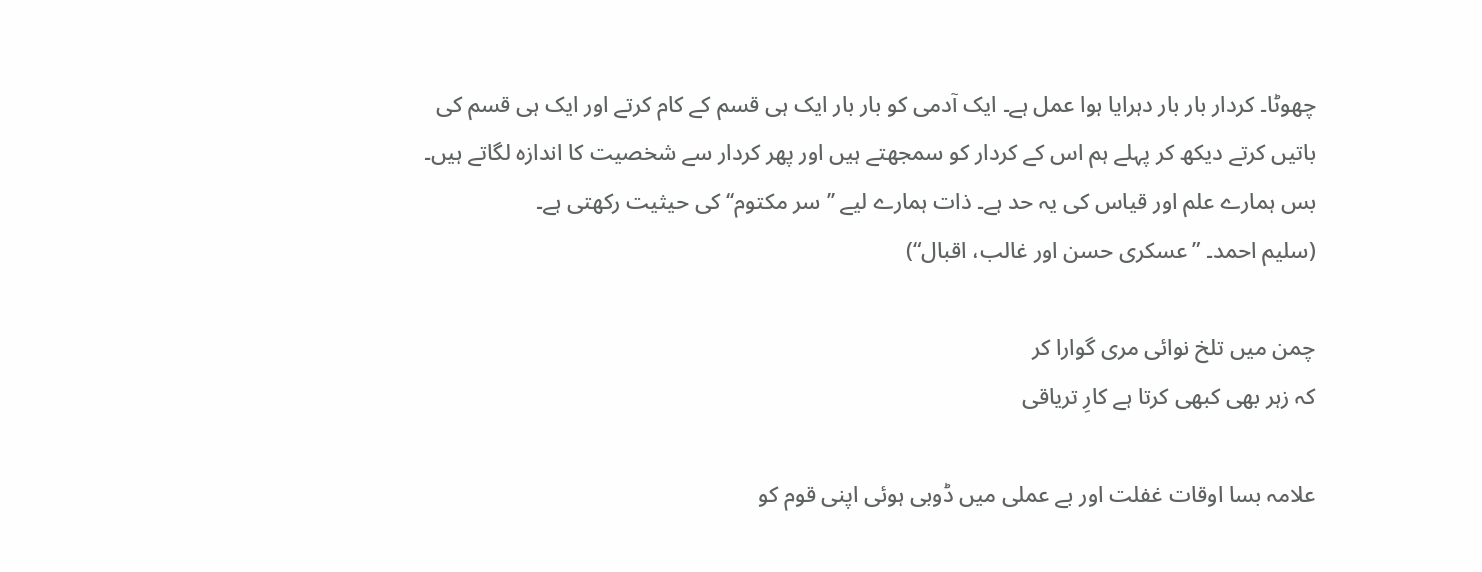چھوٹا۔ کردار بار بار دہرایا ہوا عمل ہے۔ ایک آدمی کو بار بار ایک ہی قسم کے کام کرتے اور ایک ہی قسم کی باتیں کرتے دیکھ کر پہلے ہم اس کے کردار کو سمجھتے ہیں اور پھر کردار سے شخصیت کا اندازہ لگاتے ہیں۔ بس ہمارے علم اور قیاس کی یہ حد ہے۔ ذات ہمارے لیے ’’سر مکتوم‘‘ کی حیثیت رکھتی ہے۔
(سلیم احمد۔ ”عسکری حسن اور غالب، اقبال“)

چمن میں تلخ نوائی مری گوارا کر
کہ زہر بھی کبھی کرتا ہے کارِ تریاقی

علامہ بسا اوقات غفلت اور بے عملی میں ڈوبی ہوئی اپنی قوم کو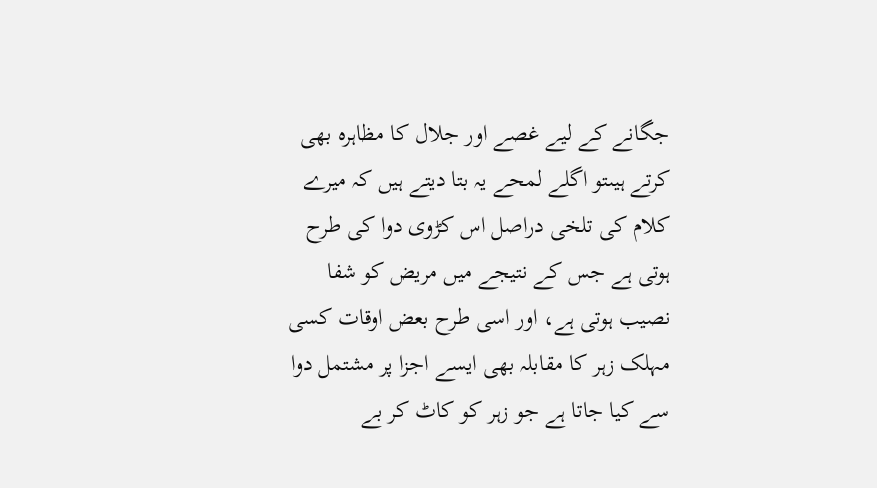جگانے کے لیے غصے اور جلال کا مظاہرہ بھی کرتے ہیںتو اگلے لمحے یہ بتا دیتے ہیں کہ میرے کلام کی تلخی دراصل اس کڑوی دوا کی طرح ہوتی ہے جس کے نتیجے میں مریض کو شفا نصیب ہوتی ہے، اور اسی طرح بعض اوقات کسی مہلک زہر کا مقابلہ بھی ایسے اجزا پر مشتمل دوا سے کیا جاتا ہے جو زہر کو کاٹ کر بے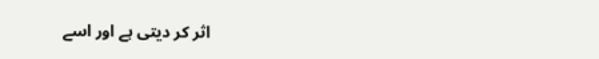اثر کر دیتی ہے اور اسے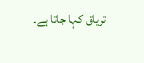تریاق کہا جاتا ہے۔